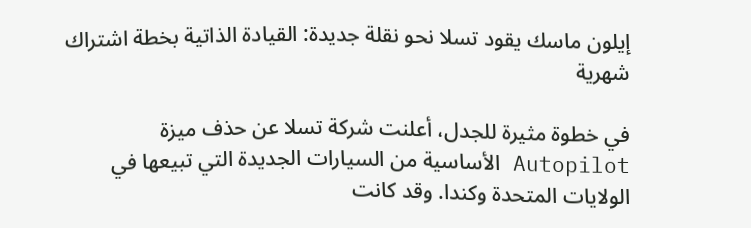إيلون ماسك يقود تسلا نحو نقلة جديدة: القيادة الذاتية بخطة اشتراك شهرية

في خطوة مثيرة للجدل، أعلنت شركة تسلا عن حذف ميزة Autopilot الأساسية من السيارات الجديدة التي تبيعها في الولايات المتحدة وكندا. وقد كانت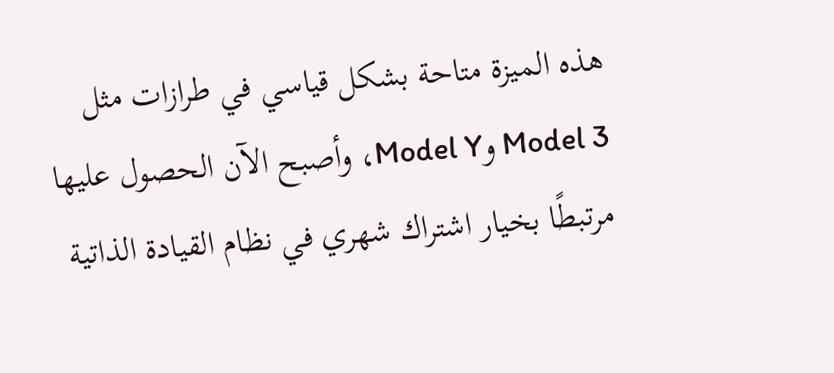هذه الميزة متاحة بشكل قياسي في طرازات مثل Model 3 وModel Y، وأصبح الآن الحصول عليها مرتبطًا بخيار اشتراك شهري في نظام القيادة الذاتية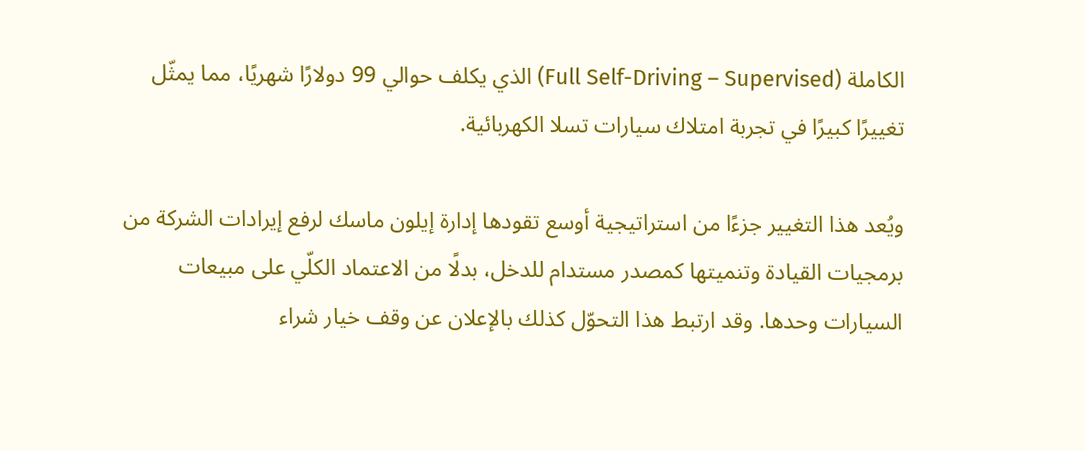الكاملة (Full Self-Driving – Supervised) الذي يكلف حوالي 99 دولارًا شهريًا، مما يمثّل تغييرًا كبيرًا في تجربة امتلاك سيارات تسلا الكهربائية.

ويُعد هذا التغيير جزءًا من استراتيجية أوسع تقودها إدارة إيلون ماسك لرفع إيرادات الشركة من برمجيات القيادة وتنميتها كمصدر مستدام للدخل، بدلًا من الاعتماد الكلّي على مبيعات السيارات وحدها. وقد ارتبط هذا التحوّل كذلك بالإعلان عن وقف خيار شراء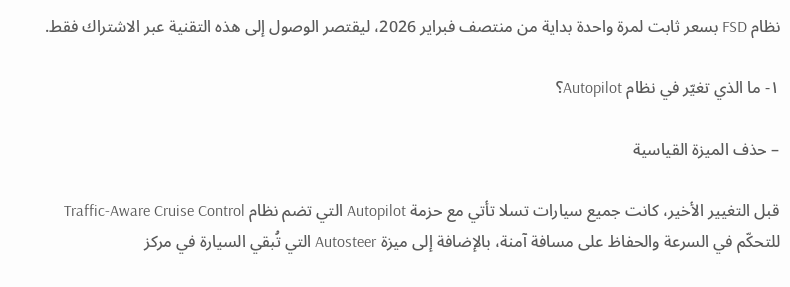نظام FSD بسعر ثابت لمرة واحدة بداية من منتصف فبراير 2026، ليقتصر الوصول إلى هذه التقنية عبر الاشتراك فقط.

١- ما الذي تغيّر في نظام Autopilot؟

– حذف الميزة القياسية

قبل التغيير الأخير، كانت جميع سيارات تسلا تأتي مع حزمة Autopilot التي تضم نظام Traffic-Aware Cruise Control للتحكّم في السرعة والحفاظ على مسافة آمنة، بالإضافة إلى ميزة Autosteer التي تُبقي السيارة في مركز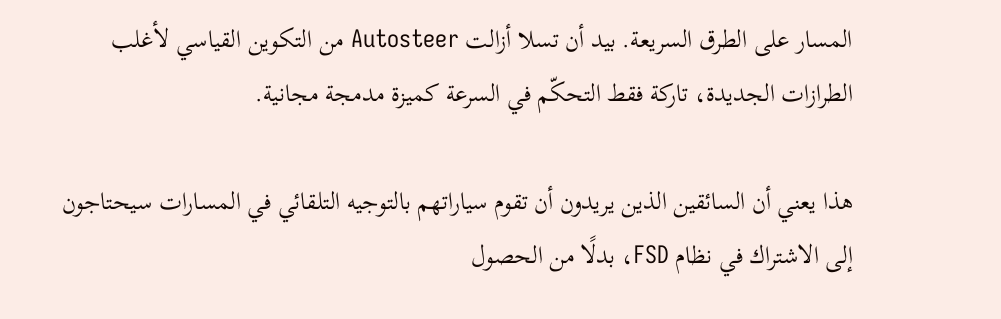المسار على الطرق السريعة. بيد أن تسلا أزالت Autosteer من التكوين القياسي لأغلب الطرازات الجديدة، تاركة فقط التحكّم في السرعة كميزة مدمجة مجانية.

هذا يعني أن السائقين الذين يريدون أن تقوم سياراتهم بالتوجيه التلقائي في المسارات سيحتاجون إلى الاشتراك في نظام FSD، بدلًا من الحصول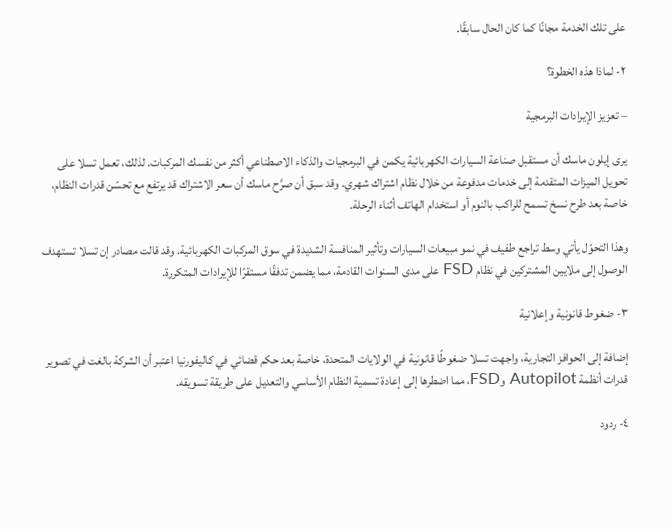على تلك الخدمة مجانًا كما كان الحال سابقًا.

٢- لماذا هذه الخطوة؟

– تعزيز الإيرادات البرمجية

يرى إيلون ماسك أن مستقبل صناعة السيارات الكهربائية يكمن في البرمجيات والذكاء الاصطناعي أكثر من نفسك المركبات. لذلك، تعمل تسلا على تحويل الميزات المتقدمة إلى خدمات مدفوعة من خلال نظام اشتراك شهري. وقد سبق أن صرَّح ماسك أن سعر الاشتراك قد يرتفع مع تحسّن قدرات النظام، خاصة بعد طرح نسخ تسمح للراكب بالنوم أو استخدام الهاتف أثناء الرحلة.

وهذا التحوّل يأتي وسط تراجع طفيف في نمو مبيعات السيارات وتأثير المنافسة الشديدة في سوق المركبات الكهربائية. وقد قالت مصادر إن تسلا تستهدف الوصول إلى ملايين المشتركين في نظام FSD على مدى السنوات القادمة، مما يضمن تدفقًا مستقرًا للإيرادات المتكررة.

٣- ضغوط قانونية وإعلانية

إضافة إلى الحوافز التجارية، واجهت تسلا ضغوطًا قانونية في الولايات المتحدة، خاصة بعد حكم قضائي في كاليفورنيا اعتبر أن الشركة بالغت في تصوير قدرات أنظمة Autopilot وFSD، مما اضطرها إلى إعادة تسمية النظام الأساسي والتعديل على طريقة تسويقه.

٤- ردود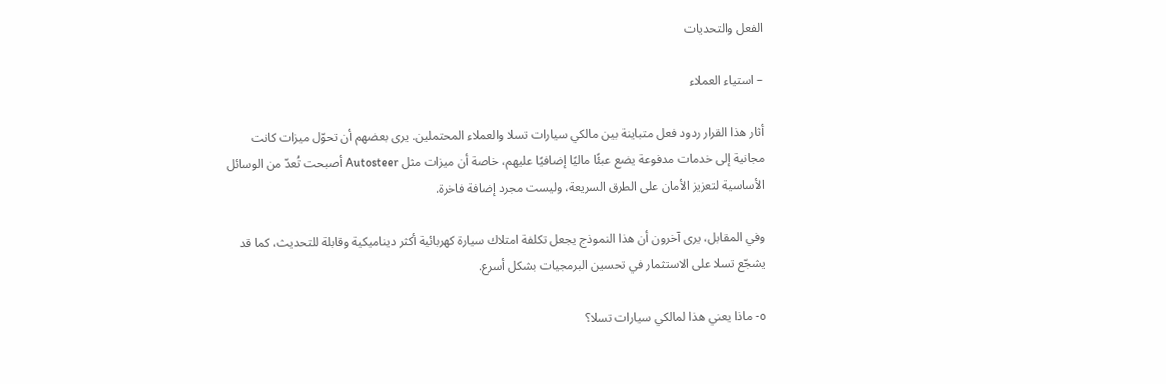الفعل والتحديات

– استياء العملاء

أثار هذا القرار ردود فعل متباينة بين مالكي سيارات تسلا والعملاء المحتملين. يرى بعضهم أن تحوّل ميزات كانت مجانية إلى خدمات مدفوعة يضع عبئًا ماليًا إضافيًا عليهم، خاصة أن ميزات مثل Autosteer أصبحت تُعدّ من الوسائل الأساسية لتعزيز الأمان على الطرق السريعة، وليست مجرد إضافة فاخرة.

وفي المقابل، يرى آخرون أن هذا النموذج يجعل تكلفة امتلاك سيارة كهربائية أكثر ديناميكية وقابلة للتحديث، كما قد يشجّع تسلا على الاستثمار في تحسين البرمجيات بشكل أسرع.

٥- ماذا يعني هذا لمالكي سيارات تسلا؟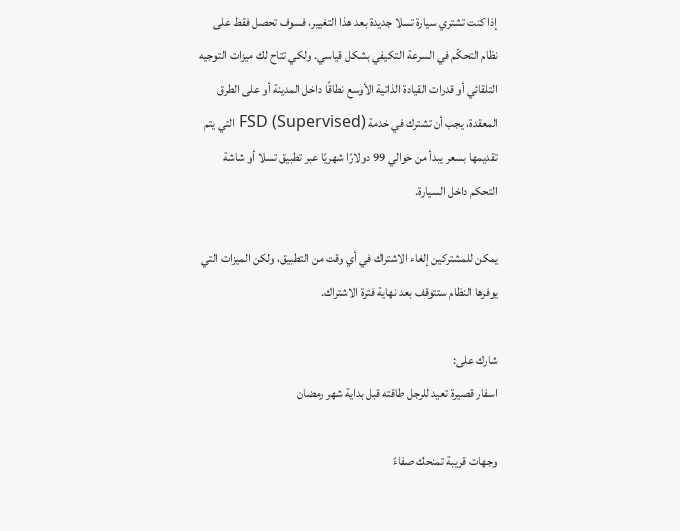إذا كنت تشتري سيارة تسلا جديدة بعد هذا التغيير، فسوف تحصل فقط على نظام التحكّم في السرعة التكيفي بشكل قياسي. ولكي تتاح لك ميزات التوجيه التلقائي أو قدرات القيادة الذاتية الأوسع نطاقًا داخل المدينة أو على الطرق المعقدة، يجب أن تشترك في خدمة FSD (Supervised) التي يتم تقديمها بسعر يبدأ من حوالي 99 دولارًا شهريًا عبر تطبيق تسلا أو شاشة التحكم داخل السيارة.

يمكن للمشتركين إلغاء الاشتراك في أي وقت من التطبيق، ولكن الميزات التي يوفرها النظام ستتوقف بعد نهاية فترة الاشتراك.

شارك على:
اسفار قصيرة تعيد للرجل طاقته قبل بداية شهر رمضان

وجهات قريبة تمنحك صفاءً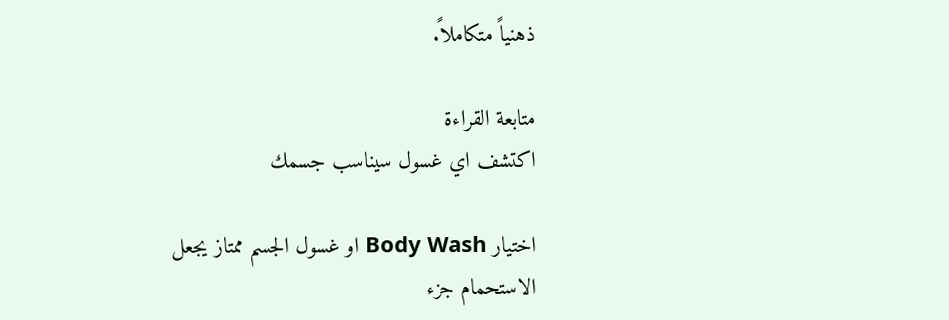ذهنياً متكاملاً.

متابعة القراءة
اكتشف اي غسول سيناسب جسمك

اختيار Body Wash او غسول الجسم ممتاز يجعل الاستحمام جزء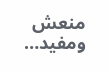منعش ومفيد…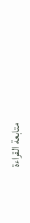متابعة القراءة